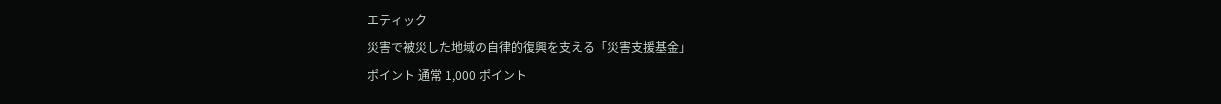エティック
災害で被災した地域の自律的復興を支える「災害支援基金」
ポイント 通常 1,000 ポイント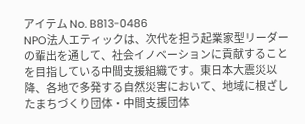アイテム No. B813-0486
NPO法人エティックは、次代を担う起業家型リーダーの輩出を通して、社会イノベーションに貢献することを目指している中間支援組織です。東日本大震災以降、各地で多発する自然災害において、地域に根ざしたまちづくり団体・中間支援団体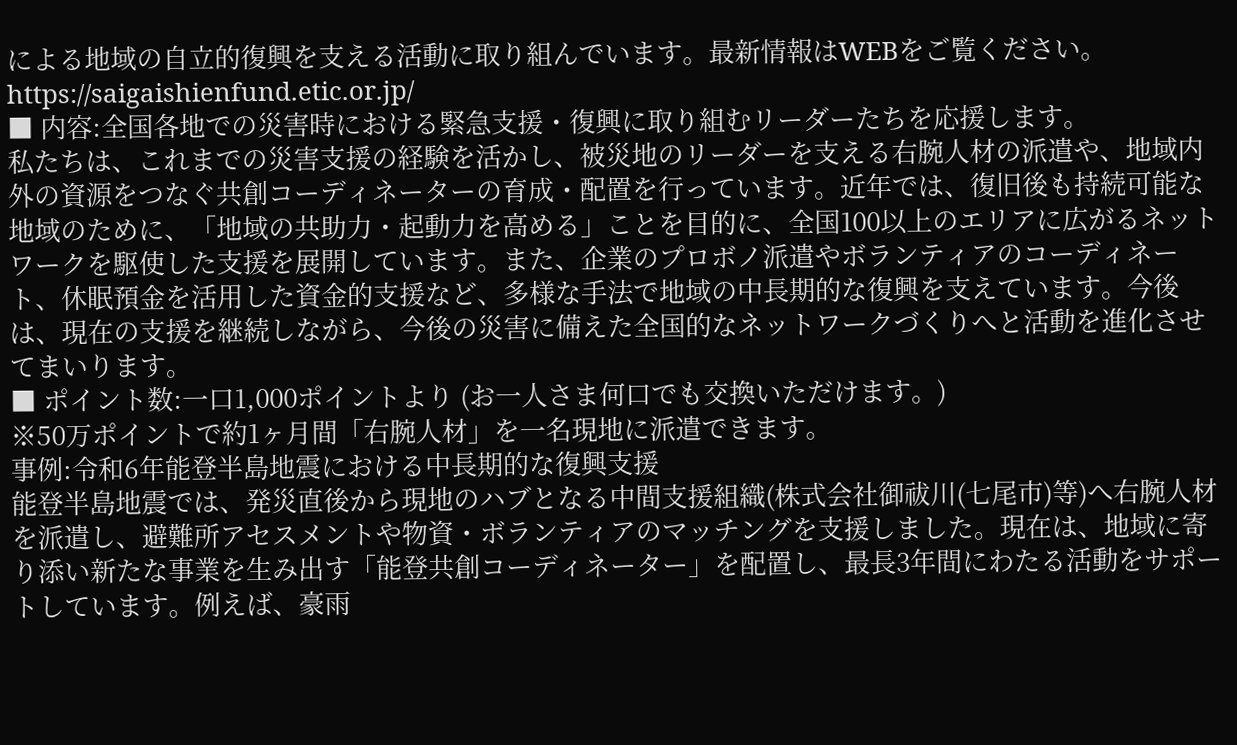による地域の自立的復興を支える活動に取り組んでいます。最新情報はWEBをご覧ください。https://saigaishienfund.etic.or.jp/
■ 内容:全国各地での災害時における緊急支援・復興に取り組むリーダーたちを応援します。
私たちは、これまでの災害支援の経験を活かし、被災地のリーダーを支える右腕人材の派遣や、地域内外の資源をつなぐ共創コーディネーターの育成・配置を行っています。近年では、復旧後も持続可能な地域のために、「地域の共助力・起動力を高める」ことを目的に、全国100以上のエリアに広がるネットワークを駆使した支援を展開しています。また、企業のプロボノ派遣やボランティアのコーディネート、休眠預金を活用した資金的支援など、多様な手法で地域の中長期的な復興を支えています。今後は、現在の支援を継続しながら、今後の災害に備えた全国的なネットワークづくりへと活動を進化させてまいります。
■ ポイント数:一口1,000ポイントより (お一人さま何口でも交換いただけます。)
※50万ポイントで約1ヶ月間「右腕人材」を一名現地に派遣できます。
事例:令和6年能登半島地震における中長期的な復興支援
能登半島地震では、発災直後から現地のハブとなる中間支援組織(株式会社御祓川(七尾市)等)へ右腕人材を派遣し、避難所アセスメントや物資・ボランティアのマッチングを支援しました。現在は、地域に寄り添い新たな事業を生み出す「能登共創コーディネーター」を配置し、最長3年間にわたる活動をサポートしています。例えば、豪雨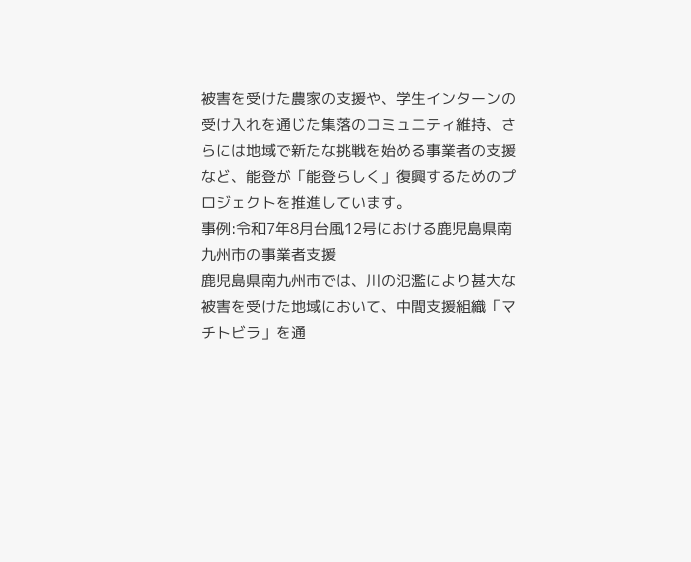被害を受けた農家の支援や、学生インターンの受け入れを通じた集落のコミュニティ維持、さらには地域で新たな挑戦を始める事業者の支援など、能登が「能登らしく」復興するためのプロジェクトを推進しています。
事例:令和7年8月台風12号における鹿児島県南九州市の事業者支援
鹿児島県南九州市では、川の氾濫により甚大な被害を受けた地域において、中間支援組織「マチトビラ」を通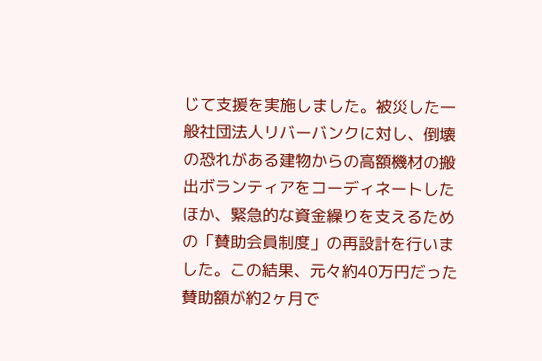じて支援を実施しました。被災した一般社団法人リバーバンクに対し、倒壊の恐れがある建物からの高額機材の搬出ボランティアをコーディネートしたほか、緊急的な資金繰りを支えるための「賛助会員制度」の再設計を行いました。この結果、元々約40万円だった賛助額が約2ヶ月で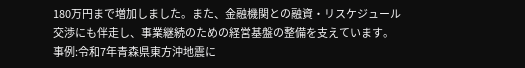180万円まで増加しました。また、金融機関との融資・リスケジュール交渉にも伴走し、事業継続のための経営基盤の整備を支えています。
事例:令和7年青森県東方沖地震に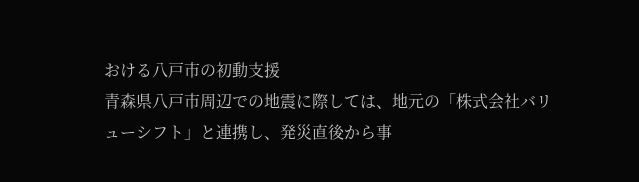おける八戸市の初動支援
青森県八戸市周辺での地震に際しては、地元の「株式会社バリューシフト」と連携し、発災直後から事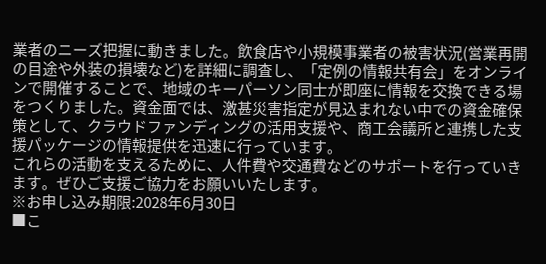業者のニーズ把握に動きました。飲食店や小規模事業者の被害状況(営業再開の目途や外装の損壊など)を詳細に調査し、「定例の情報共有会」をオンラインで開催することで、地域のキーパーソン同士が即座に情報を交換できる場をつくりました。資金面では、激甚災害指定が見込まれない中での資金確保策として、クラウドファンディングの活用支援や、商工会議所と連携した支援パッケージの情報提供を迅速に行っています。
これらの活動を支えるために、人件費や交通費などのサポートを行っていきます。ぜひご支援ご協力をお願いいたします。
※お申し込み期限:2028年6月30日
■こ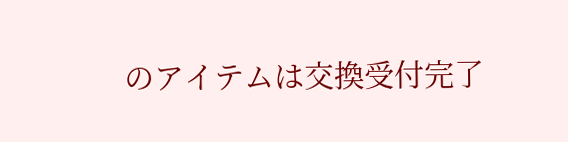のアイテムは交換受付完了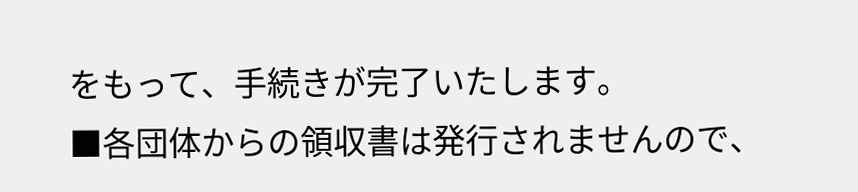をもって、手続きが完了いたします。
■各団体からの領収書は発行されませんので、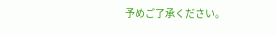予めご了承ください。